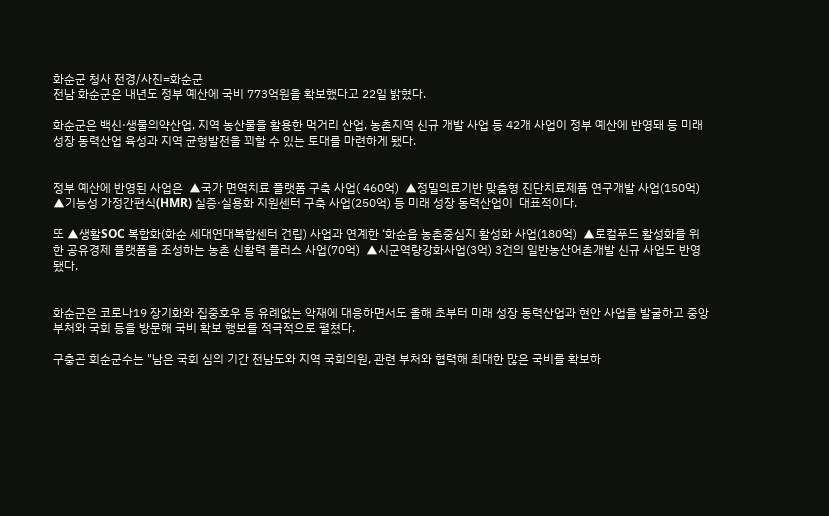화순군 청사 전경/사진=화순군
전남 화순군은 내년도 정부 예산에 국비 773억원을 확보했다고 22일 밝혔다.

화순군은 백신·생물의약산업, 지역 농산물을 활용한 먹거리 산업, 농촌지역 신규 개발 사업 등 42개 사업이 정부 예산에 반영돼 등 미래 성장 동력산업 육성과 지역 균형발전을 꾀할 수 있는 토대를 마련하게 됐다.


정부 예산에 반영된 사업은  ▲국가 면역치료 플랫폼 구축 사업( 460억)  ▲정밀의료기반 맞춤형 진단치료제품 연구개발 사업(150억)  ▲기능성 가정간편식(HMR) 실증·실용화 지원센터 구축 사업(250억) 등 미래 성장 동력산업이  대표적이다.

또 ▲생활SOC 복합화(화순 세대연대복합센터 건립) 사업과 연계한 ‘화순읍 농촌중심지 활성화 사업(180억)  ▲로컬푸드 활성화를 위한 공유경제 플랫폼을 조성하는 농촌 신활력 플러스 사업(70억)  ▲시군역량강화사업(3억) 3건의 일반농산어촌개발 신규 사업도 반영됐다.


화순군은 코로나19 장기화와 집중호우 등 유례없는 악재에 대응하면서도 올해 초부터 미래 성장 동력산업과 현안 사업을 발굴하고 중앙부처와 국회 등을 방문해 국비 확보 행보를 적극적으로 펼쳤다.

구충곤 회순군수는 "남은 국회 심의 기간 전남도와 지역 국회의원, 관련 부처와 협력해 최대한 많은 국비를 확보하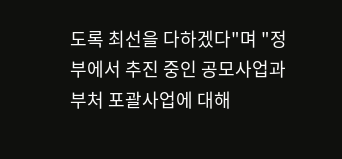도록 최선을 다하겠다"며 "정부에서 추진 중인 공모사업과 부처 포괄사업에 대해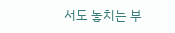서도 놓치는 부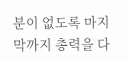분이 없도록 마지막까지 총력을 다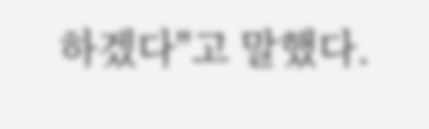하겠다"고 말했다.